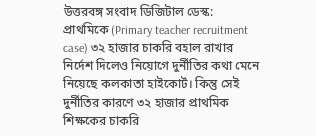উত্তরবঙ্গ সংবাদ ডিজিটাল ডেস্ক: প্রাথমিকে (Primary teacher recruitment case) ৩২ হাজার চাকরি বহাল রাখার নির্দেশ দিলেও নিয়োগে দুর্নীতির কথা মেনে নিয়েছে কলকাতা হাইকোর্ট। কিন্তু সেই দুর্নীতির কারণে ৩২ হাজার প্রাথমিক শিক্ষকের চাকরি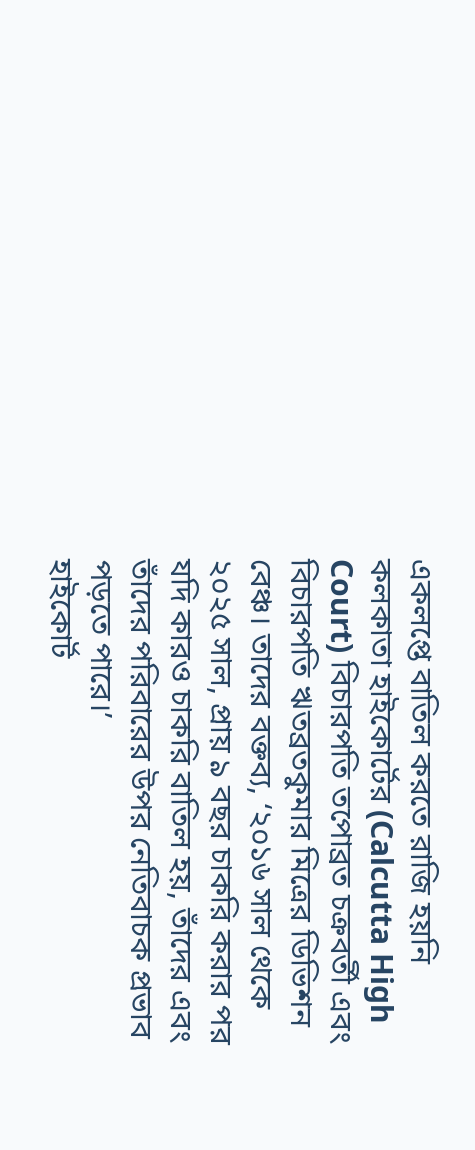একলপ্তে বাতিল করতে রাজি হয়নি কলকাতা হাইকোর্টের (Calcutta High Court) বিচারপতি তপোব্রত চক্রবর্তী এবং বিচারপতি ঋতব্রতকুমার মিত্রের ডিভিশন বেঞ্চ। তাদের বক্তব্য, ‘২০১৬ সাল থেকে ২০২৫ সাল, প্রায় ৯ বছর চাকরি করার পর যদি কারও চাকরি বাতিল হয়, তাঁদের এবং তাঁদের পরিবারের উপর নেতিবাচক প্রভাব পড়তে পারে।’
হাইকোর্ট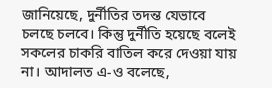জানিয়েছে, দুর্নীতির তদন্ত যেভাবে চলছে চলবে। কিন্তু দুর্নীতি হয়েছে বলেই সকলের চাকরি বাতিল করে দেওয়া যায় না। আদালত এ-ও বলেছে,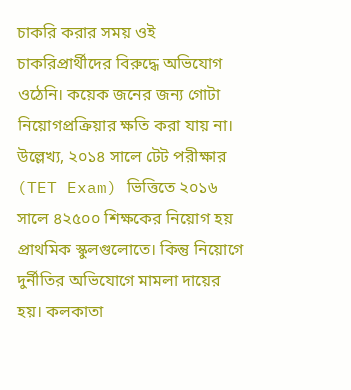চাকরি করার সময় ওই চাকরিপ্রার্থীদের বিরুদ্ধে অভিযোগ ওঠেনি। কয়েক জনের জন্য গোটা নিয়োগপ্রক্রিয়ার ক্ষতি করা যায় না।
উল্লেখ্য, ২০১৪ সালে টেট পরীক্ষার (TET Exam) ভিত্তিতে ২০১৬ সালে ৪২৫০০ শিক্ষকের নিয়োগ হয় প্রাথমিক স্কুলগুলোতে। কিন্তু নিয়োগে দুর্নীতির অভিযোগে মামলা দায়ের হয়। কলকাতা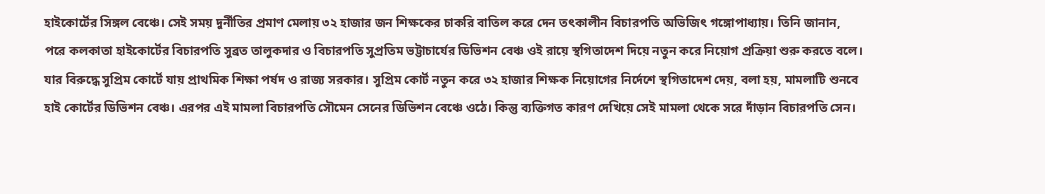হাইকোর্টের সিঙ্গল বেঞ্চে। সেই সময় দুর্নীতির প্রমাণ মেলায় ৩২ হাজার জন শিক্ষকের চাকরি বাতিল করে দেন তৎকালীন বিচারপতি অভিজিৎ গঙ্গোপাধ্যায়। তিনি জানান, পরে কলকাতা হাইকোর্টের বিচারপতি সুব্রত তালুকদার ও বিচারপতি সুপ্রতিম ভট্টাচার্যের ডিভিশন বেঞ্চ ওই রায়ে স্থগিতাদেশ দিয়ে নতুন করে নিয়োগ প্রক্রিয়া শুরু করতে বলে। যার বিরুদ্ধে সুপ্রিম কোর্টে যায় প্রাথমিক শিক্ষা পর্ষদ ও রাজ্য সরকার। সুপ্রিম কোর্ট নতুন করে ৩২ হাজার শিক্ষক নিয়োগের নির্দেশে স্থগিতাদেশ দেয়, বলা হয়, মামলাটি শুনবে হাই কোর্টের ডিভিশন বেঞ্চ। এরপর এই মামলা বিচারপতি সৌমেন সেনের ডিভিশন বেঞ্চে ওঠে। কিন্তু ব্যক্তিগত কারণ দেখিয়ে সেই মামলা থেকে সরে দাঁড়ান বিচারপতি সেন।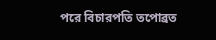পরে বিচারপতি তপোব্রত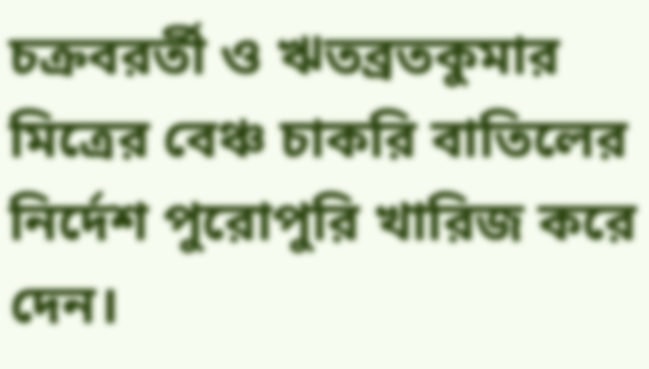চক্রবরর্তী ও ঋতব্রতকুমার মিত্রের বেঞ্চ চাকরি বাতিলের নির্দেশ পুরোপুরি খারিজ করে দেন।